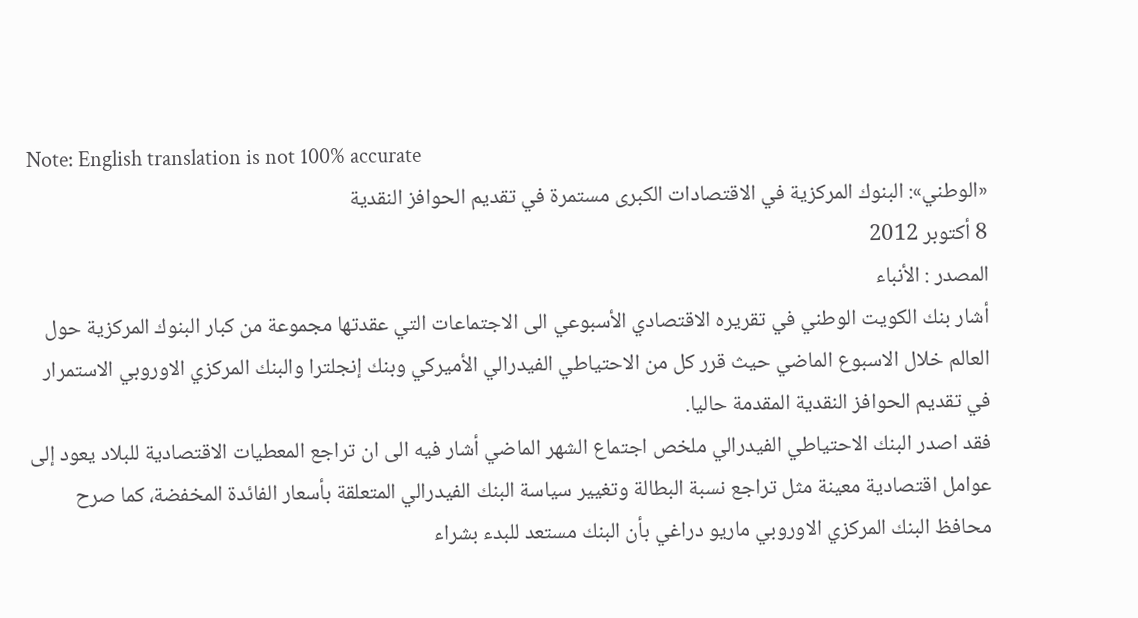Note: English translation is not 100% accurate
«الوطني»: البنوك المركزية في الاقتصادات الكبرى مستمرة في تقديم الحوافز النقدية
8 أكتوبر 2012
المصدر : الأنباء
أشار بنك الكويت الوطني في تقريره الاقتصادي الأسبوعي الى الاجتماعات التي عقدتها مجموعة من كبار البنوك المركزية حول العالم خلال الاسبوع الماضي حيث قرر كل من الاحتياطي الفيدرالي الأميركي وبنك إنجلترا والبنك المركزي الاوروبي الاستمرار في تقديم الحوافز النقدية المقدمة حاليا.
فقد اصدر البنك الاحتياطي الفيدرالي ملخص اجتماع الشهر الماضي أشار فيه الى ان تراجع المعطيات الاقتصادية للبلاد يعود إلى عوامل اقتصادية معينة مثل تراجع نسبة البطالة وتغيير سياسة البنك الفيدرالي المتعلقة بأسعار الفائدة المخفضة، كما صرح محافظ البنك المركزي الاوروبي ماريو دراغي بأن البنك مستعد للبدء بشراء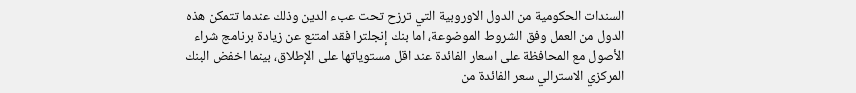السندات الحكومية من الدول الاوروبية التي ترزح تحت عبء الدين وذلك عندما تتمكن هذه الدول من العمل وفق الشروط الموضوعة، اما بنك إنجلترا فقد امتنع عن زيادة برنامج شراء الأصول مع المحافظة على اسعار الفائدة عند اقل مستوياتها على الإطلاق، بينما اخفض البنك المركزي الاسترالي سعر الفائدة من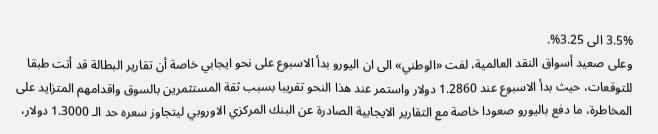3.5% الى 3.25%.
وعلى صعيد أسواق النقد العالمية، لفت «الوطني» الى ان اليورو بدأ الاسبوع على نحو ايجابي خاصة أن تقارير البطالة قد أتت طبقا للتوقعات، حيث بدأ الاسبوع عند 1.2860 دولار واستمر عند هذا النحو تقريبا بسبب ثقة المستثمرين بالسوق واقدامهم المتزايد على المخاطرة، ما دفع باليورو صعودا خاصة مع التقارير الايجابية الصادرة عن البنك المركزي الاوروبي ليتجاوز سعره حد الـ 1.3000 دولار،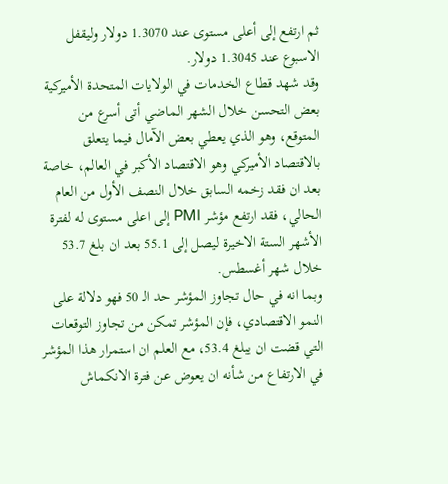ثم ارتفع إلى أعلى مستوى عند 1.3070 دولار وليقفل الاسبوع عند 1.3045 دولار.
وقد شهد قطاع الخدمات في الولايات المتحدة الأميركية بعض التحسن خلال الشهر الماضي أتى أسرع من المتوقع، وهو الذي يعطي بعض الآمال فيما يتعلق بالاقتصاد الأميركي وهو الاقتصاد الأكبر في العالم، خاصة بعد ان فقد زخمه السابق خلال النصف الأول من العام الحالي، فقد ارتفع مؤشر PMI إلى اعلى مستوى له لفترة الأشهر الستة الاخيرة ليصل إلى 55.1 بعد ان بلغ 53.7 خلال شهر أغسطس.
وبما انه في حال تجاوز المؤشر حد الـ 50 فهو دلالة على النمو الاقتصادي، فإن المؤشر تمكن من تجاوز التوقعات التي قضت ان يبلغ 53.4، مع العلم ان استمرار هذا المؤشر في الارتفاع من شأنه ان يعوض عن فترة الانكماش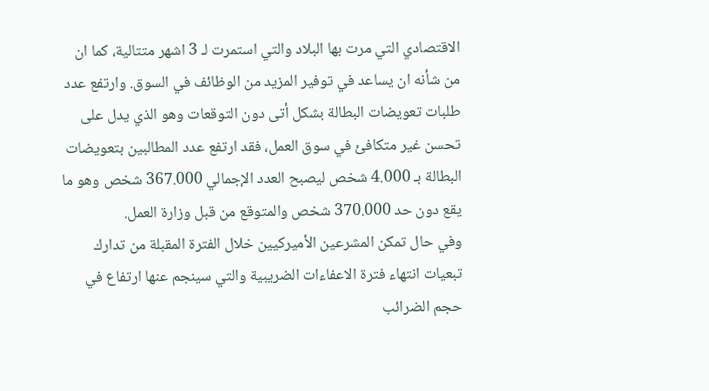الاقتصادي التي مرت بها البلاد والتي استمرت لـ 3 اشهر متتالية، كما ان من شأنه ان يساعد في توفير المزيد من الوظائف في السوق. وارتفع عدد طلبات تعويضات البطالة بشكل أتى دون التوقعات وهو الذي يدل على تحسن غير متكافئ في سوق العمل، فقد ارتفع عدد المطالبين بتعويضات البطالة بـ 4.000 شخص ليصبح العدد الإجمالي 367.000 شخص وهو ما يقع دون حد 370.000 شخص والمتوقع من قبل وزارة العمل.
وفي حال تمكن المشرعين الأميركيين خلال الفترة المقبلة من تدارك تبعيات انتهاء فترة الاعفاءات الضريبية والتي سينجم عنها ارتفاع في حجم الضرائب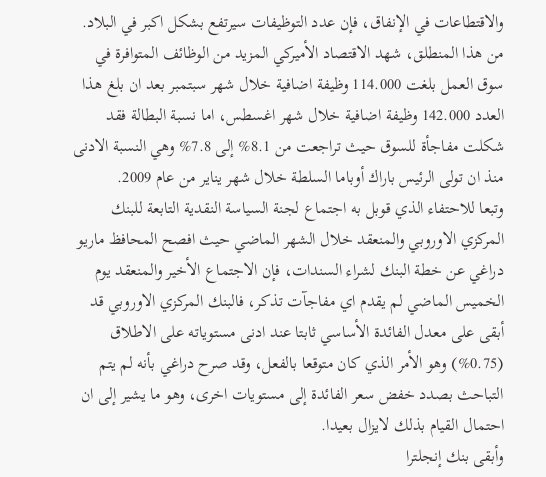والاقتطاعات في الإنفاق، فإن عدد التوظيفات سيرتفع بشكل اكبر في البلاد.
من هذا المنطلق، شهد الاقتصاد الأميركي المزيد من الوظائف المتوافرة في سوق العمل بلغت 114.000 وظيفة اضافية خلال شهر سبتمبر بعد ان بلغ هذا العدد 142.000 وظيفة اضافية خلال شهر اغسطس، اما نسبة البطالة فقد شكلت مفاجأة للسوق حيث تراجعت من 8.1% إلى 7.8% وهي النسبة الادنى منذ ان تولى الرئيس باراك أوباما السلطة خلال شهر يناير من عام 2009.
وتبعا للاحتفاء الذي قوبل به اجتماع لجنة السياسة النقدية التابعة للبنك المركزي الاوروبي والمنعقد خلال الشهر الماضي حيث افصح المحافظ ماريو دراغي عن خطة البنك لشراء السندات، فإن الاجتماع الأخير والمنعقد يوم الخميس الماضي لم يقدم اي مفاجآت تذكر، فالبنك المركزي الاوروبي قد أبقى على معدل الفائدة الأساسي ثابتا عند ادنى مستوياته على الاطلاق (0.75%) وهو الأمر الذي كان متوقعا بالفعل، وقد صرح دراغي بأنه لم يتم التباحث بصدد خفض سعر الفائدة إلى مستويات اخرى، وهو ما يشير إلى ان احتمال القيام بذلك لايزال بعيدا.
وأبقى بنك إنجلترا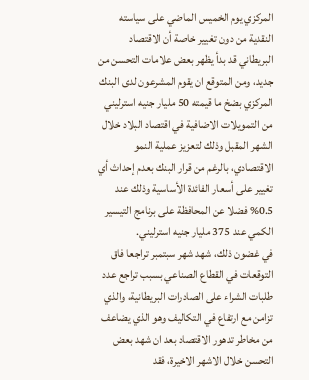المركزي يوم الخميس الماضي على سياسته النقدية من دون تغيير خاصة أن الاقتصاد البريطاني قد بدأ يظهر بعض علامات التحسن من جديد، ومن المتوقع ان يقوم المشرعون لدى البنك المركزي بضخ ما قيمته 50 مليار جنيه استرليني من التمويلات الاضافية في اقتصاد البلاد خلال الشهر المقبل وذلك لتعزيز عملية النمو الاقتصادي، بالرغم من قرار البنك بعدم إحداث أي تغيير على أسعار الفائدة الأساسية وذلك عند 0.5% فضلا عن المحافظة على برنامج التيسير الكمي عند 375 مليار جنيه استرليني.
في غضون ذلك، شهد شهر سبتمبر تراجعا فاق التوقعات في القطاع الصناعي بسبب تراجع عدد طلبات الشراء على الصادرات البريطانية، والذي تزامن مع ارتفاع في التكاليف وهو الذي يضاعف من مخاطر تدهور الاقتصاد بعد ان شهد بعض التحسن خلال الاشهر الاخيرة، فقد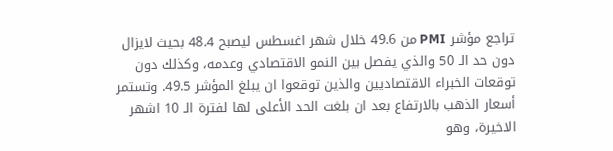تراجع مؤشر PMI من 49.6 خلال شهر اغسطس ليصبح 48.4 بحيث لايزال دون حد الـ 50 والذي يفصل بين النمو الاقتصادي وعدمه، وكذلك دون توقعات الخبراء الاقتصاديين والذين توقعوا ان يبلغ المؤشر 49.5. وتستمر أسعار الذهب بالارتفاع بعد ان بلغت الحد الأعلى لها لفترة الـ 10 اشهر الاخيرة، وهو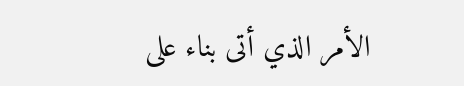الأمر الذي أتى بناء على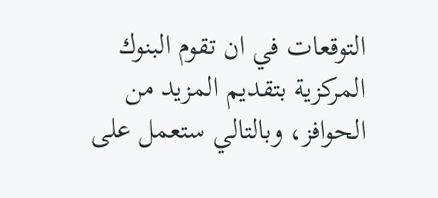التوقعات في ان تقوم البنوك المركزية بتقديم المزيد من الحوافز، وبالتالي ستعمل على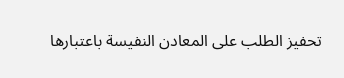تحفيز الطلب على المعادن النفيسة باعتبارها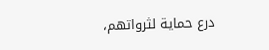درع حماية لثرواتهم،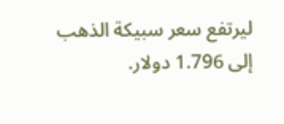ليرتفع سعر سبيكة الذهب إلى 1.796 دولار.